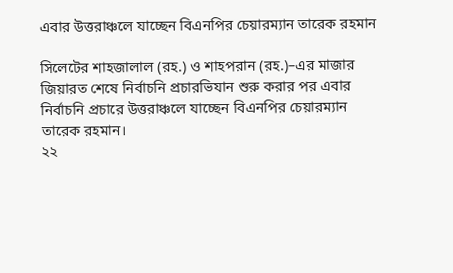এবার উত্তরাঞ্চলে যাচ্ছেন বিএনপির চেয়ারম্যান তারেক রহমান

সিলেটের শাহজালাল (রহ.) ও শাহপরান (রহ.)–এর মাজার জিয়ারত শেষে নির্বাচনি প্রচারভিযান শুরু করার পর এবার নির্বাচনি প্রচারে উত্তরাঞ্চলে যাচ্ছেন বিএনপির চেয়ারম্যান তারেক রহমান।
২২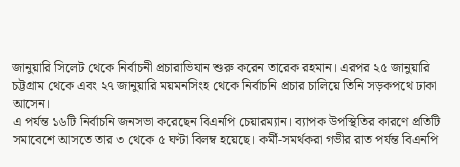জানুয়ারি সিলেট থেকে নির্বাচনী প্রচারাভিযান শুরু করেন তারেক রহমান। এরপর ২৫ জানুয়ারি চট্টগ্রাম থেকে এবং ২৭ জানুয়ারি ময়মনসিংহ থেকে নির্বাচনি প্রচার চালিয়ে তিনি সড়কপথে ঢাকা আসেন।
এ পর্যন্ত ১৬টি নির্বাচনি জনসভা করেছেন বিএনপি চেয়ারম্যান। ব্যাপক উপস্থিতির কারণে প্রতিটি সমাবেশে আসতে তার ৩ থেকে ৫ ঘণ্টা বিলম্ব হয়েছে। কর্মী-সমর্থকরা গভীর রাত পর্যন্ত বিএনপি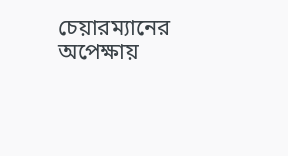চেয়ারম্যানের অপেক্ষায়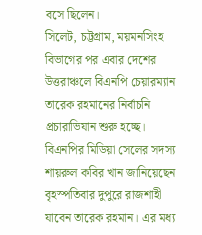বসে ছিলেন।
সিলেট, চট্টগ্রাম, ময়মনসিংহ বিভাগের পর এবার দেশের উত্তরাঞ্চলে বিএনপি চেয়ারম্যান তারেক রহমানের নির্বাচনি প্রচারাভিযান শুরু হচ্ছে।
বিএনপির মিডিয়া সেলের সদস্য শায়রুল কবির খান জানিয়েছেন বৃহস্পতিবার দুপুরে রাজশাহী যাবেন তারেক রহমান। এর মধ্য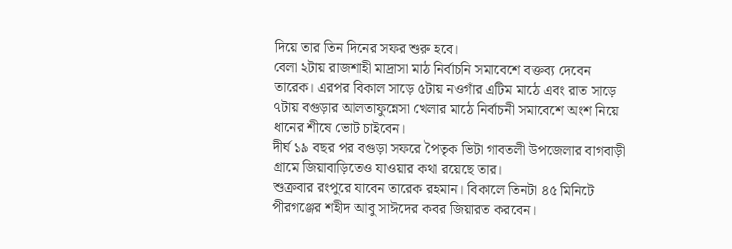দিয়ে তার তিন দিনের সফর শুরু হবে।
বেলা ২টায় রাজশাহী মাদ্রাসা মাঠ নির্বাচনি সমাবেশে বক্তব্য দেবেন তারেক। এরপর বিকাল সাড়ে ৫টায় নওগাঁর এটিম মাঠে এবং রাত সাড়ে ৭টায় বগুড়ার আলতাফুন্নেসা খেলার মাঠে নির্বাচনী সমাবেশে অংশ নিয়ে ধানের শীষে ভোট চাইবেন।
দীর্ঘ ১৯ বছর পর বগুড়া সফরে পৈতৃক ভিটা গাবতলী উপজেলার বাগবাড়ী গ্রামে জিয়াবাড়িতেও যাওয়ার কথা রয়েছে তার।
শুক্রবার রংপুরে যাবেন তারেক রহমান। বিকালে তিনটা ৪৫ মিনিটে পীরগঞ্জের শহীদ আবু সাঈদের কবর জিয়ারত করবেন।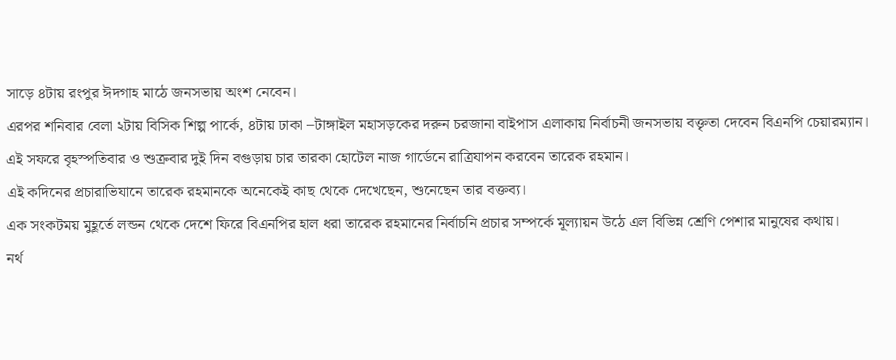সাড়ে ৪টায় রংপুর ঈদগাহ মাঠে জনসভায় অংশ নেবেন।
এরপর শনিবার বেলা ২টায় বিসিক শিল্প পার্কে, ৪টায় ঢাকা –টাঙ্গাইল মহাসড়কের দরুন চরজানা বাইপাস এলাকায় নির্বাচনী জনসভায় বক্তৃতা দেবেন বিএনপি চেয়ারম্যান।
এই সফরে বৃহস্পতিবার ও শুক্রবার দুই দিন বগুড়ায় চার তারকা হোটেল নাজ গার্ডেনে রাত্রিযাপন করবেন তারেক রহমান।
এই কদিনের প্রচারাভিযানে তারেক রহমানকে অনেকেই কাছ থেকে দেখেছেন, শুনেছেন তার বক্তব্য।
এক সংকটময় মুহূর্তে লন্ডন থেকে দেশে ফিরে বিএনপির হাল ধরা তারেক রহমানের নির্বাচনি প্রচার সম্পর্কে মূল্যায়ন উঠে এল বিভিন্ন শ্রেণি পেশার মানুষের কথায়।
নর্থ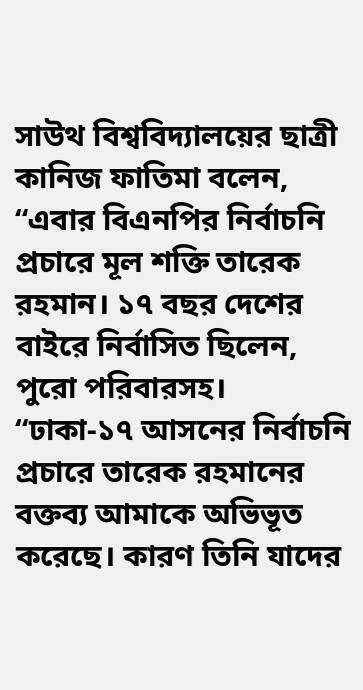সাউথ বিশ্ববিদ্যালয়ের ছাত্রী কানিজ ফাতিমা বলেন, “এবার বিএনপির নির্বাচনি প্রচারে মূল শক্তি তারেক রহমান। ১৭ বছর দেশের বাইরে নির্বাসিত ছিলেন, পুরো পরিবারসহ।
“ঢাকা-১৭ আসনের নির্বাচনি প্রচারে তারেক রহমানের বক্তব্য আমাকে অভিভূত করেছে। কারণ তিনি যাদের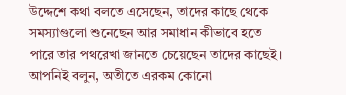উদ্দেশে কথা বলতে এসেছেন, তাদের কাছে থেকে সমস্যাগুলো শুনেছেন আর সমাধান কীভাবে হতে পারে তার পথরেখা জানতে চেয়েছেন তাদের কাছেই। আপনিই বলুন, অতীতে এরকম কোনো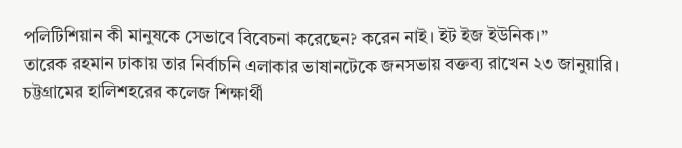পলিটিশিয়ান কী মানুষকে সেভাবে বিবেচনা করেছেন? করেন নাই। ইট ইজ ইউনিক।”
তারেক রহমান ঢাকায় তার নির্বাচনি এলাকার ভাষানটেকে জনসভায় বক্তব্য রাখেন ২৩ জানুয়ারি।
চট্টগ্রামের হালিশহরের কলেজ শিক্ষার্থী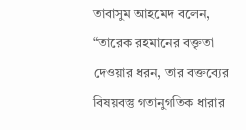তাবাসুম আহমেদ বলেন, “তারেক রহমানের বক্তৃতা দেওয়ার ধরন, তার বক্তব্যের বিষয়বস্তু গতানুগতিক ধারার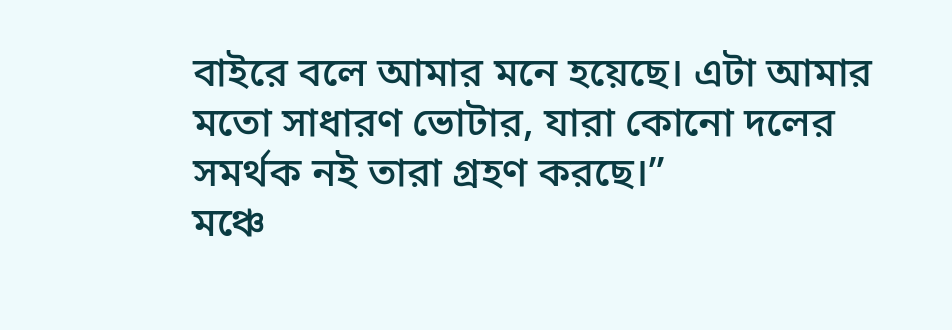বাইরে বলে আমার মনে হয়েছে। এটা আমার মতো সাধারণ ভোটার, যারা কোনো দলের সমর্থক নই তারা গ্রহণ করছে।”
মঞ্চে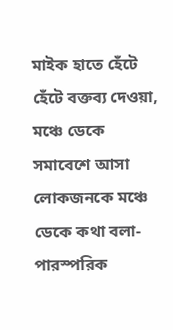মাইক হাতে হেঁটে হেঁটে বক্তব্য দেওয়া, মঞ্চে ডেকে সমাবেশে আসা লোকজনকে মঞ্চে ডেকে কথা বলা- পারস্পরিক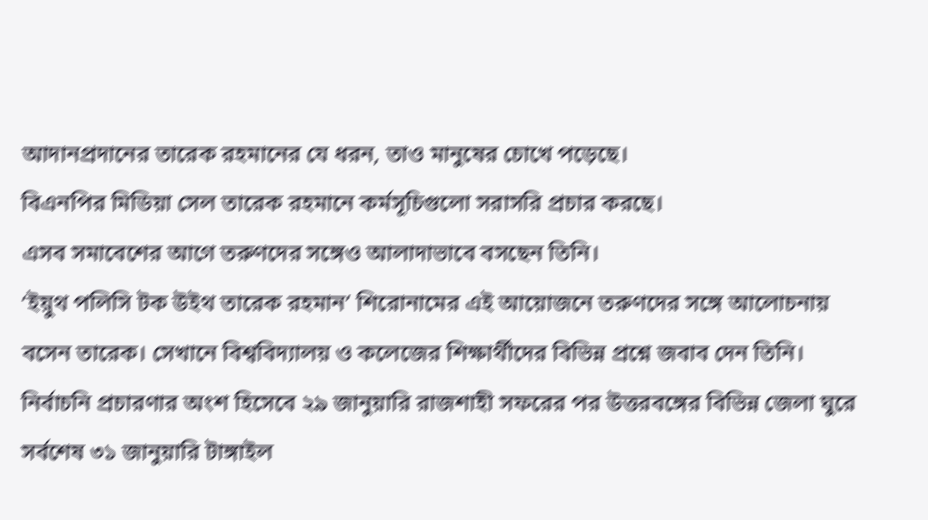আদানপ্রদানের তারেক রহমানের যে ধরন, তাও মানুষের চোখে পড়েছে।
বিএনপির মিডিয়া সেল তারেক রহমানে কর্মসূচিগুলো সরাসরি প্রচার করছে।
এসব সমাবেশের আগে তরুণদের সঙ্গেও আলাদাভাবে বসছেন তিনি।
‘ইয়ুথ পলিসি টক উইথ তারেক রহমান’ শিরোনামের এই আয়োজনে তরুণদের সঙ্গে আলোচনায় বসেন তারেক। সেখানে বিশ্ববিদ্যালয় ও কলেজের শিক্ষার্থীদের বিভিন্ন প্রশ্নে জবাব দেন তিনি।
নির্বাচনি প্রচারণার অংশ হিসেবে ২৯ জানুয়ারি রাজশাহী সফরের পর উত্তরবঙ্গের বিভিন্ন জেলা ঘুরে সর্বশেষ ৩১ জানুয়ারি টাঙ্গাইল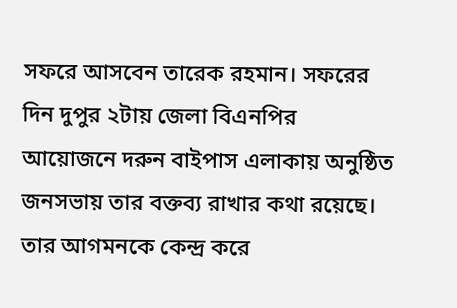সফরে আসবেন তারেক রহমান। সফরের দিন দুপুর ২টায় জেলা বিএনপির আয়োজনে দরুন বাইপাস এলাকায় অনুষ্ঠিত জনসভায় তার বক্তব্য রাখার কথা রয়েছে। তার আগমনকে কেন্দ্র করে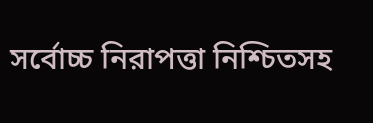সর্বোচ্চ নিরাপত্তা নিশ্চিতসহ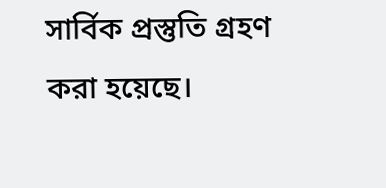সার্বিক প্রস্তুতি গ্রহণ করা হয়েছে।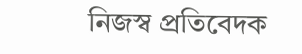নিজস্ব প্রতিবেদক